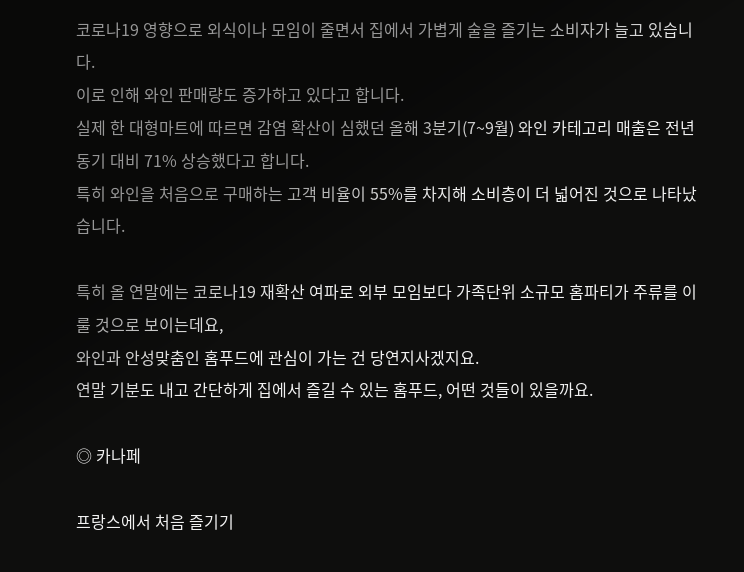코로나19 영향으로 외식이나 모임이 줄면서 집에서 가볍게 술을 즐기는 소비자가 늘고 있습니다.
이로 인해 와인 판매량도 증가하고 있다고 합니다.
실제 한 대형마트에 따르면 감염 확산이 심했던 올해 3분기(7~9월) 와인 카테고리 매출은 전년 동기 대비 71% 상승했다고 합니다.
특히 와인을 처음으로 구매하는 고객 비율이 55%를 차지해 소비층이 더 넓어진 것으로 나타났습니다.

특히 올 연말에는 코로나19 재확산 여파로 외부 모임보다 가족단위 소규모 홈파티가 주류를 이룰 것으로 보이는데요,
와인과 안성맞춤인 홈푸드에 관심이 가는 건 당연지사겠지요.
연말 기분도 내고 간단하게 집에서 즐길 수 있는 홈푸드, 어떤 것들이 있을까요.

◎ 카나페

프랑스에서 처음 즐기기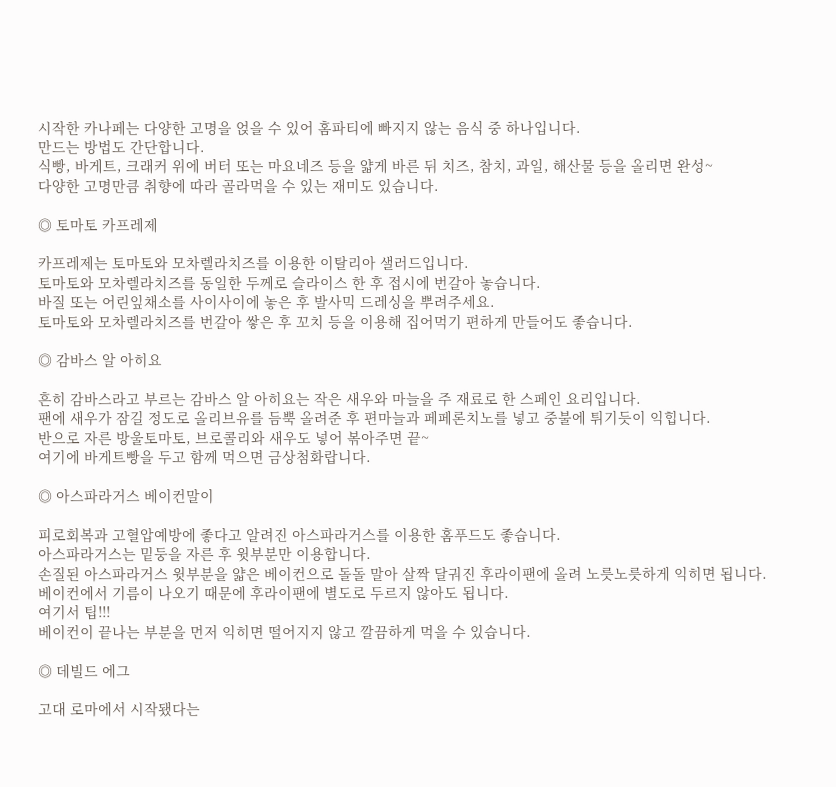시작한 카나페는 다양한 고명을 얹을 수 있어 홈파티에 빠지지 않는 음식 중 하나입니다.
만드는 방법도 간단합니다.
식빵, 바게트, 크래커 위에 버터 또는 마요네즈 등을 얇게 바른 뒤 치즈, 참치, 과일, 해산물 등을 올리면 완성~
다양한 고명만큼 취향에 따라 골라먹을 수 있는 재미도 있습니다.

◎ 토마토 카프레제

카프레제는 토마토와 모차렐라치즈를 이용한 이탈리아 샐러드입니다.
토마토와 모차렐라치즈를 동일한 두께로 슬라이스 한 후 접시에 번갈아 놓습니다.
바질 또는 어린잎채소를 사이사이에 놓은 후 발사믹 드레싱을 뿌려주세요.
토마토와 모차렐라치즈를 번갈아 쌓은 후 꼬치 등을 이용해 집어먹기 편하게 만들어도 좋습니다.

◎ 감바스 알 아히요

흔히 감바스라고 부르는 감바스 알 아히요는 작은 새우와 마늘을 주 재료로 한 스페인 요리입니다.
팬에 새우가 잠길 정도로 올리브유를 듬뿍 올려준 후 편마늘과 페페론치노를 넣고 중불에 튀기듯이 익힙니다.
반으로 자른 방울토마토, 브로콜리와 새우도 넣어 볶아주면 끝~
여기에 바게트빵을 두고 함께 먹으면 금상첨화랍니다.

◎ 아스파라거스 베이컨말이

피로회복과 고혈압예방에 좋다고 알려진 아스파라거스를 이용한 홈푸드도 좋습니다.
아스파라거스는 밑둥을 자른 후 윗부분만 이용합니다.
손질된 아스파라거스 윗부분을 얇은 베이컨으로 돌돌 말아 살짝 달궈진 후라이팬에 올려 노릇노릇하게 익히면 됩니다.
베이컨에서 기름이 나오기 때문에 후라이팬에 별도로 두르지 않아도 됩니다.
여기서 팁!!!
베이컨이 끝나는 부분을 먼저 익히면 떨어지지 않고 깔끔하게 먹을 수 있습니다.

◎ 데빌드 에그

고대 로마에서 시작됐다는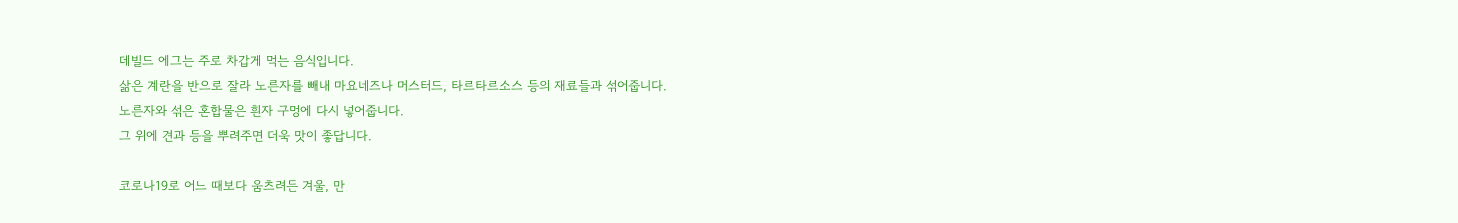데빌드 에그는 주로 차갑게 먹는 음식입니다.
삶은 계란을 반으로 잘라 노른자를 빼내 마요네즈나 머스터드, 타르타르소스 등의 재료들과 섞어줍니다.
노른자와 섞은 혼합물은 흰자 구멍에 다시 넣어줍니다.
그 위에 견과 등을 뿌려주면 더욱 맛이 좋답니다.

코로나19로 어느 때보다 움츠려든 겨울, 만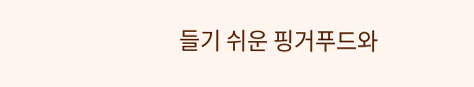들기 쉬운 핑거푸드와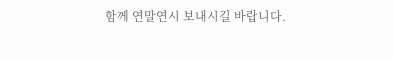함께 연말연시 보내시길 바랍니다.